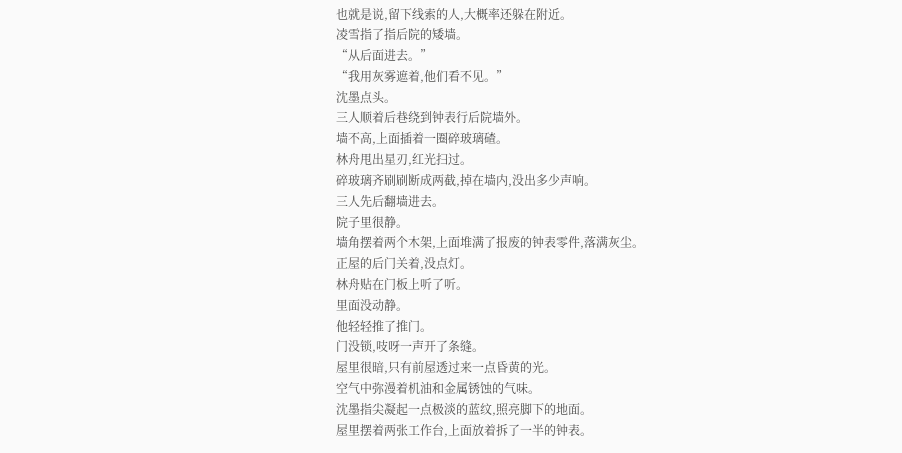也就是说,留下线索的人,大概率还躲在附近。
凌雪指了指后院的矮墙。
“从后面进去。”
“我用灰雾遮着,他们看不见。”
沈墨点头。
三人顺着后巷绕到钟表行后院墙外。
墙不高,上面插着一圈碎玻璃碴。
林舟甩出星刃,红光扫过。
碎玻璃齐刷刷断成两截,掉在墙内,没出多少声响。
三人先后翻墙进去。
院子里很静。
墙角摆着两个木架,上面堆满了报废的钟表零件,落满灰尘。
正屋的后门关着,没点灯。
林舟贴在门板上听了听。
里面没动静。
他轻轻推了推门。
门没锁,吱呀一声开了条缝。
屋里很暗,只有前屋透过来一点昏黄的光。
空气中弥漫着机油和金属锈蚀的气味。
沈墨指尖凝起一点极淡的蓝纹,照亮脚下的地面。
屋里摆着两张工作台,上面放着拆了一半的钟表。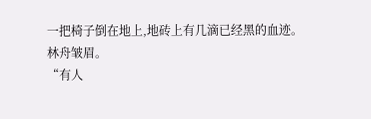一把椅子倒在地上,地砖上有几滴已经黑的血迹。
林舟皱眉。
“有人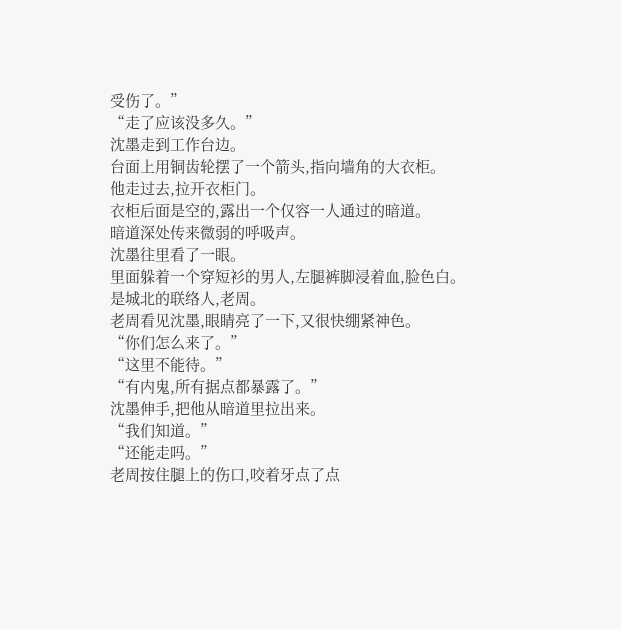受伤了。”
“走了应该没多久。”
沈墨走到工作台边。
台面上用铜齿轮摆了一个箭头,指向墙角的大衣柜。
他走过去,拉开衣柜门。
衣柜后面是空的,露出一个仅容一人通过的暗道。
暗道深处传来微弱的呼吸声。
沈墨往里看了一眼。
里面躲着一个穿短衫的男人,左腿裤脚浸着血,脸色白。
是城北的联络人,老周。
老周看见沈墨,眼睛亮了一下,又很快绷紧神色。
“你们怎么来了。”
“这里不能待。”
“有内鬼,所有据点都暴露了。”
沈墨伸手,把他从暗道里拉出来。
“我们知道。”
“还能走吗。”
老周按住腿上的伤口,咬着牙点了点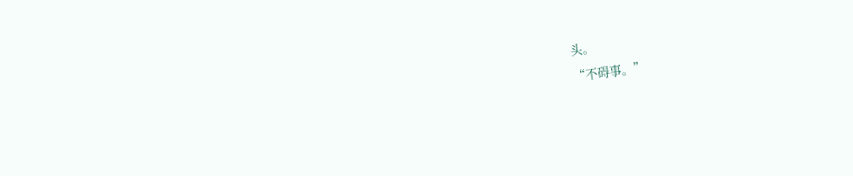头。
“不碍事。”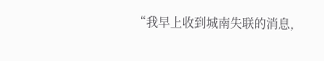“我早上收到城南失联的消息,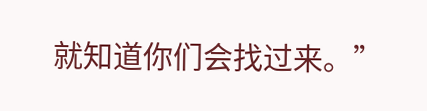就知道你们会找过来。”